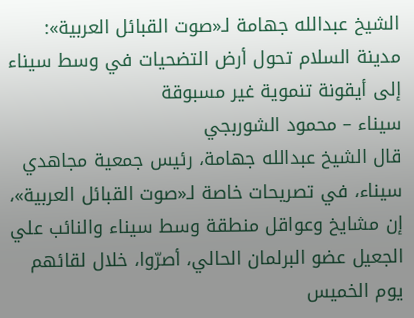الشيخ عبدالله جهامة لـ«صوت القبائل العربية»: مدينة السلام تحول أرض التضحيات في وسط سيناء إلى أيقونة تنموية غير مسبوقة
سيناء – محمود الشوربجي
قال الشيخ عبدالله جهامة، رئيس جمعية مجاهدي سيناء، في تصريحات خاصة لـ«صوت القبائل العربية»، إن مشايخ وعواقل منطقة وسط سيناء والنائب علي الجعيل عضو البرلمان الحالي، أصرّوا، خلال لقائهم يوم الخميس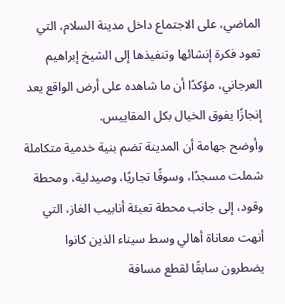الماضي، على الاجتماع داخل مدينة السلام، التي تعود فكرة إنشائها وتنفيذها إلى الشيخ إبراهيم العرجاني، مؤكدًا أن ما شاهده على أرض الواقع يعد إنجازًا يفوق الخيال بكل المقاييس.
وأوضح جهامة أن المدينة تضم بنية خدمية متكاملة شملت مسجدًا، وسوقًا تجاريًا، وصيدلية، ومحطة وقود، إلى جانب محطة تعبئة أنابيب الغاز، التي أنهت معاناة أهالي وسط سيناء الذين كانوا يضطرون سابقًا لقطع مسافة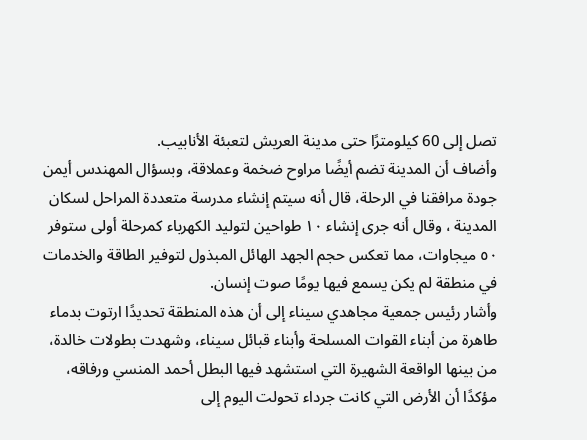تصل إلى 60 كيلومترًا حتى مدينة العريش لتعبئة الأنابيب.
وأضاف أن المدينة تضم أيضًا مراوح ضخمة وعملاقة، وبسؤال المهندس أيمن جودة مرافقنا في الرحلة، قال أنه سيتم إنشاء مدرسة متعددة المراحل لسكان المدينة ، وقال أنه جرى إنشاء ١٠ طواحين لتوليد الكهرباء كمرحلة أولى ستوفر ٥٠ ميجاوات، مما تعكس حجم الجهد الهائل المبذول لتوفير الطاقة والخدمات في منطقة لم يكن يسمع فيها يومًا صوت إنسان.
وأشار رئيس جمعية مجاهدي سيناء إلى أن هذه المنطقة تحديدًا ارتوت بدماء طاهرة من أبناء القوات المسلحة وأبناء قبائل سيناء، وشهدت بطولات خالدة، من بينها الواقعة الشهيرة التي استشهد فيها البطل أحمد المنسي ورفاقه، مؤكدًا أن الأرض التي كانت جرداء تحولت اليوم إلى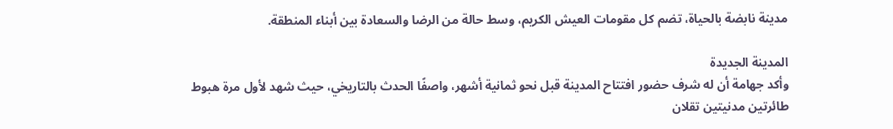مدينة نابضة بالحياة، تضم كل مقومات العيش الكريم، وسط حالة من الرضا والسعادة بين أبناء المنطقة.

المدينة الجديدة
وأكد جهامة أن له شرف حضور افتتاح المدينة قبل نحو ثمانية أشهر، واصفًا الحدث بالتاريخي، حيث شهد لأول مرة هبوط طائرتين مدنيتين تقلان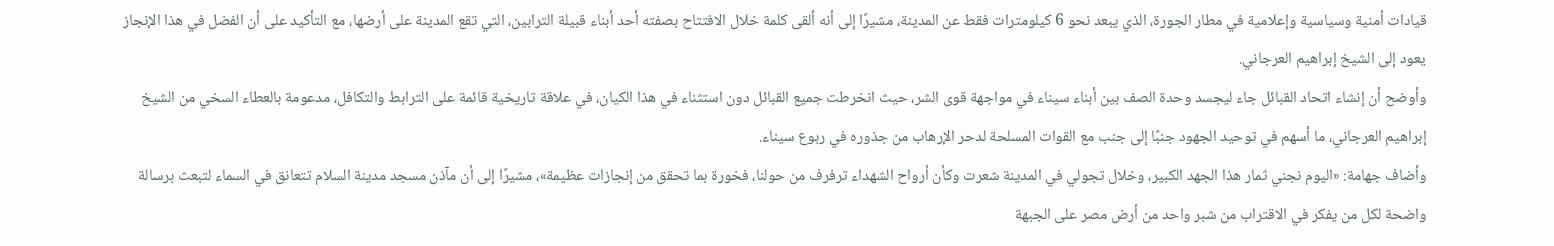قيادات أمنية وسياسية وإعلامية في مطار الجورة، الذي يبعد نحو 6 كيلومترات فقط عن المدينة، مشيرًا إلى أنه ألقى كلمة خلال الافتتاح بصفته أحد أبناء قبيلة الترابين، التي تقع المدينة على أرضها، مع التأكيد على أن الفضل في هذا الإنجاز يعود إلى الشيخ إبراهيم العرجاني.
وأوضح أن إنشاء اتحاد القبائل جاء ليجسد وحدة الصف بين أبناء سيناء في مواجهة قوى الشر، حيث انخرطت جميع القبائل دون استثناء في هذا الكيان، في علاقة تاريخية قائمة على الترابط والتكافل، مدعومة بالعطاء السخي من الشيخ إبراهيم العرجاني، ما أسهم في توحيد الجهود جنبًا إلى جنب مع القوات المسلحة لدحر الإرهاب من جذوره في ربوع سيناء.
وأضاف جهامة: «اليوم نجني ثمار هذا الجهد الكبير، وخلال تجولي في المدينة شعرت وكأن أرواح الشهداء ترفرف من حولنا، فخورة بما تحقق من إنجازات عظيمة»، مشيرًا إلى أن مآذن مسجد مدينة السلام تتعانق في السماء لتبعث برسالة واضحة لكل من يفكر في الاقتراب من شبر واحد من أرض مصر على الجبهة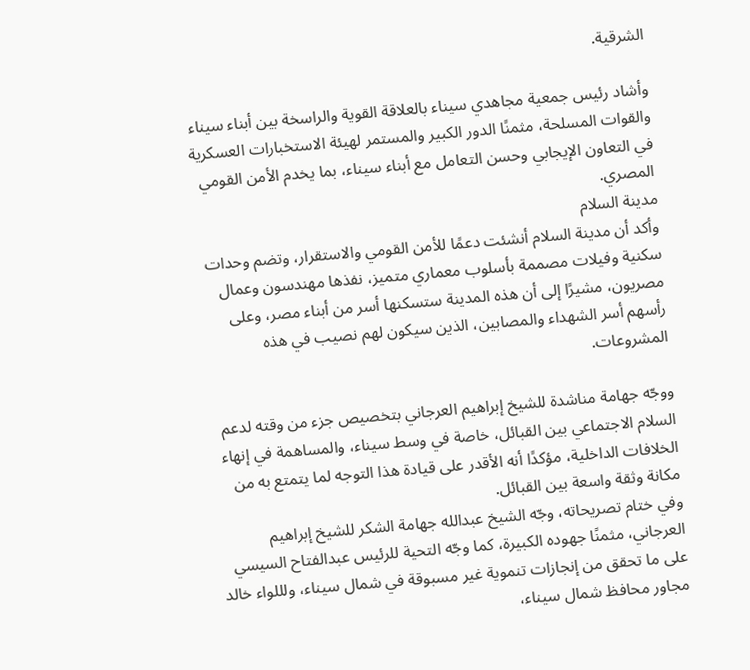الشرقية.

وأشاد رئيس جمعية مجاهدي سيناء بالعلاقة القوية والراسخة بين أبناء سيناء والقوات المسلحة، مثمنًا الدور الكبير والمستمر لهيئة الاستخبارات العسكرية في التعاون الإيجابي وحسن التعامل مع أبناء سيناء، بما يخدم الأمن القومي المصري.
مدينة السلام
وأكد أن مدينة السلام أنشئت دعمًا للأمن القومي والاستقرار، وتضم وحدات سكنية وفيلات مصممة بأسلوب معماري متميز، نفذها مهندسون وعمال مصريون، مشيرًا إلى أن هذه المدينة ستسكنها أسر من أبناء مصر، وعلى رأسهم أسر الشهداء والمصابين، الذين سيكون لهم نصيب في هذه المشروعات.

ووجّه جهامة مناشدة للشيخ إبراهيم العرجاني بتخصيص جزء من وقته لدعم السلام الاجتماعي بين القبائل، خاصة في وسط سيناء، والمساهمة في إنهاء الخلافات الداخلية، مؤكدًا أنه الأقدر على قيادة هذا التوجه لما يتمتع به من مكانة وثقة واسعة بين القبائل.
وفي ختام تصريحاته، وجّه الشيخ عبدالله جهامة الشكر للشيخ إبراهيم العرجاني، مثمنًا جهوده الكبيرة، كما وجّه التحية للرئيس عبدالفتاح السيسي على ما تحقق من إنجازات تنموية غير مسبوقة في شمال سيناء، ولللواء خالد مجاور محافظ شمال سيناء،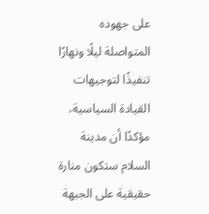على جهوده المتواصلة ليلًا ونهارًا تنفيذًا لتوجيهات القيادة السياسية، مؤكدًا أن مدينة السلام ستكون منارة حقيقية على الجبهة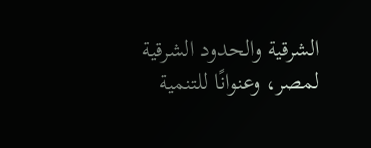الشرقية والحدود الشرقية لمصر، وعنوانًا للتنمية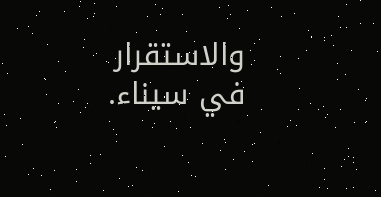والاستقرار في سيناء.